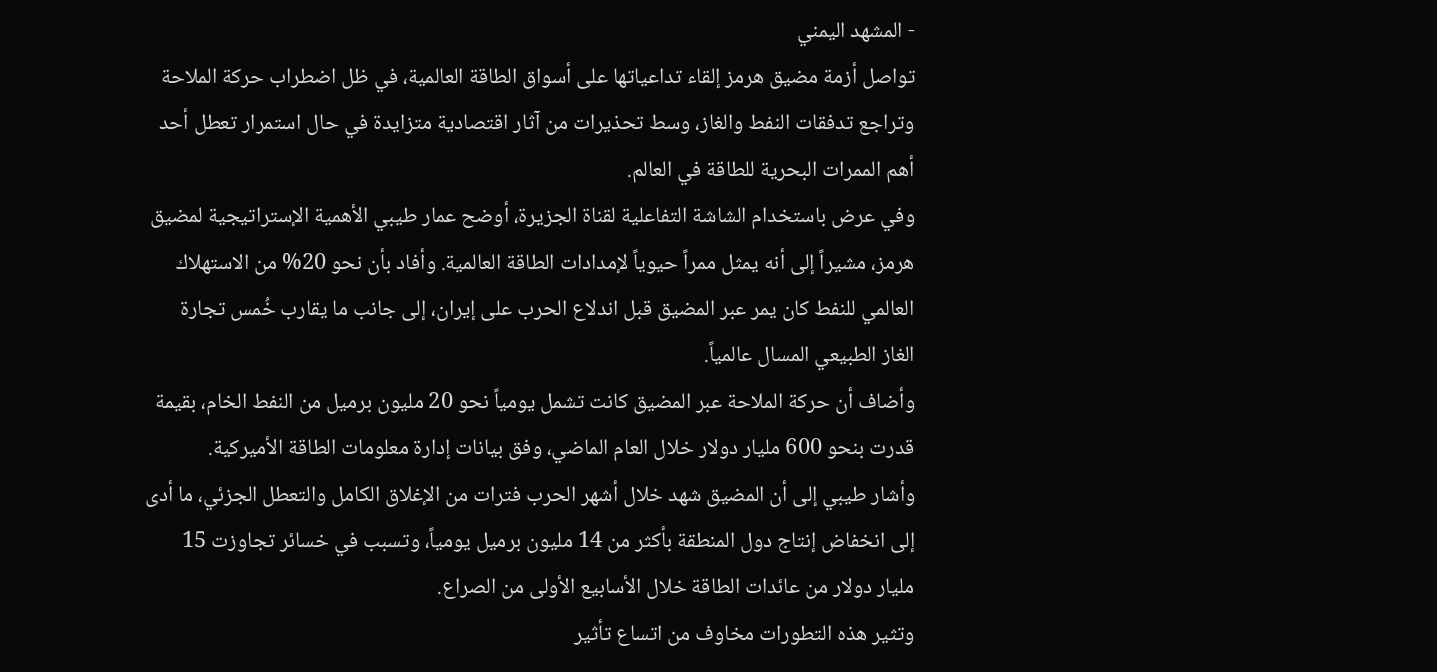- المشهد اليمني
تواصل أزمة مضيق هرمز إلقاء تداعياتها على أسواق الطاقة العالمية، في ظل اضطراب حركة الملاحة وتراجع تدفقات النفط والغاز، وسط تحذيرات من آثار اقتصادية متزايدة في حال استمرار تعطل أحد أهم الممرات البحرية للطاقة في العالم.
وفي عرض باستخدام الشاشة التفاعلية لقناة الجزيرة، أوضح عمار طيبي الأهمية الإستراتيجية لمضيق هرمز، مشيراً إلى أنه يمثل ممراً حيوياً لإمدادات الطاقة العالمية. وأفاد بأن نحو 20% من الاستهلاك العالمي للنفط كان يمر عبر المضيق قبل اندلاع الحرب على إيران، إلى جانب ما يقارب خُمس تجارة الغاز الطبيعي المسال عالمياً.
وأضاف أن حركة الملاحة عبر المضيق كانت تشمل يومياً نحو 20 مليون برميل من النفط الخام، بقيمة قدرت بنحو 600 مليار دولار خلال العام الماضي، وفق بيانات إدارة معلومات الطاقة الأميركية.
وأشار طيبي إلى أن المضيق شهد خلال أشهر الحرب فترات من الإغلاق الكامل والتعطل الجزئي، ما أدى إلى انخفاض إنتاج دول المنطقة بأكثر من 14 مليون برميل يومياً، وتسبب في خسائر تجاوزت 15 مليار دولار من عائدات الطاقة خلال الأسابيع الأولى من الصراع.
وتثير هذه التطورات مخاوف من اتساع تأثير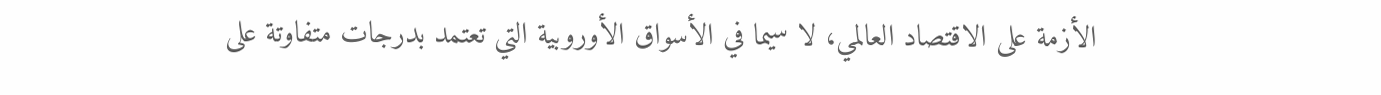الأزمة على الاقتصاد العالمي، لا سيما في الأسواق الأوروبية التي تعتمد بدرجات متفاوتة على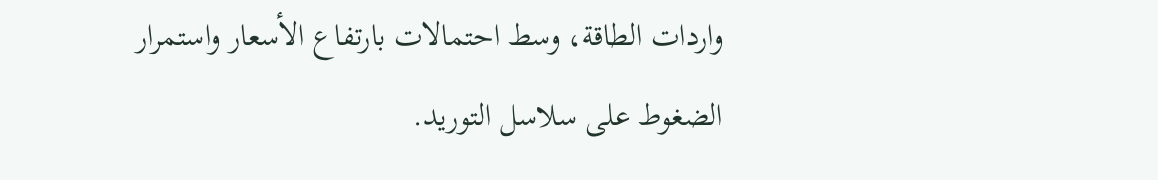واردات الطاقة، وسط احتمالات بارتفاع الأسعار واستمرار الضغوط على سلاسل التوريد.